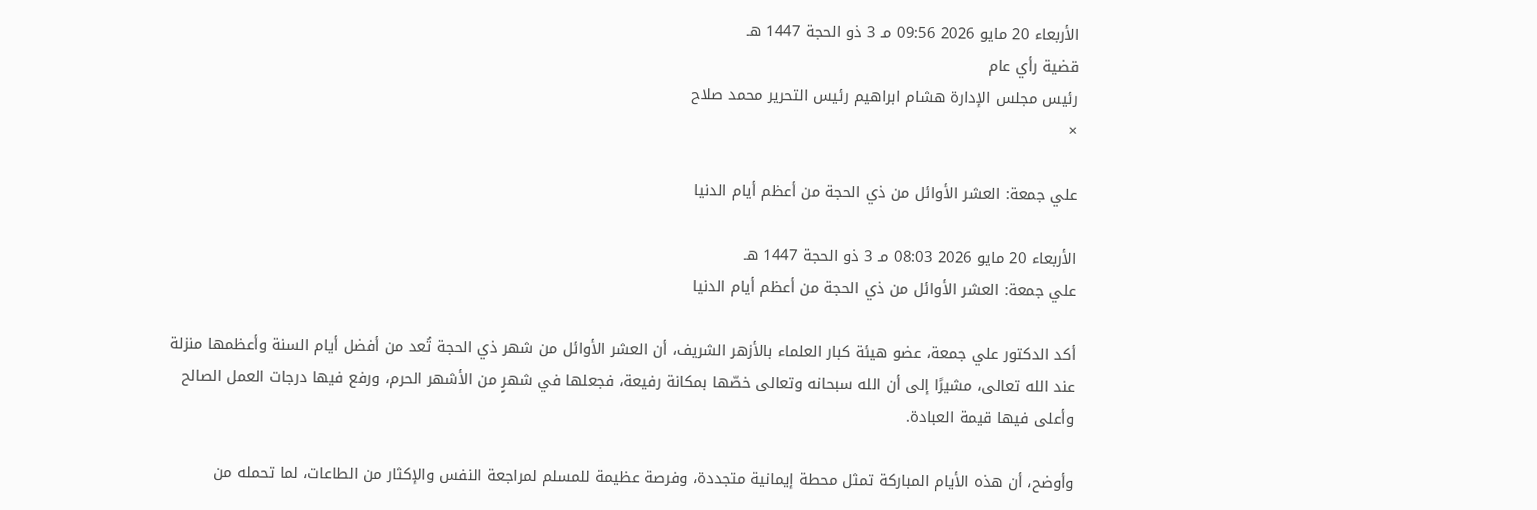الأربعاء 20 مايو 2026 09:56 مـ 3 ذو الحجة 1447 هـ
قضية رأي عام
رئيس مجلس الإدارة هشام ابراهيم رئيس التحرير محمد صلاح
×

علي جمعة: العشر الأوائل من ذي الحجة من أعظم أيام الدنيا

الأربعاء 20 مايو 2026 08:03 مـ 3 ذو الحجة 1447 هـ
علي جمعة: العشر الأوائل من ذي الحجة من أعظم أيام الدنيا

أكد الدكتور علي جمعة، عضو هيئة كبار العلماء بالأزهر الشريف، أن العشر الأوائل من شهر ذي الحجة تُعد من أفضل أيام السنة وأعظمها منزلة عند الله تعالى، مشيرًا إلى أن الله سبحانه وتعالى خصّها بمكانة رفيعة، فجعلها في شهرٍ من الأشهر الحرم، ورفع فيها درجات العمل الصالح وأعلى فيها قيمة العبادة.

وأوضح، أن هذه الأيام المباركة تمثل محطة إيمانية متجددة، وفرصة عظيمة للمسلم لمراجعة النفس والإكثار من الطاعات، لما تحمله من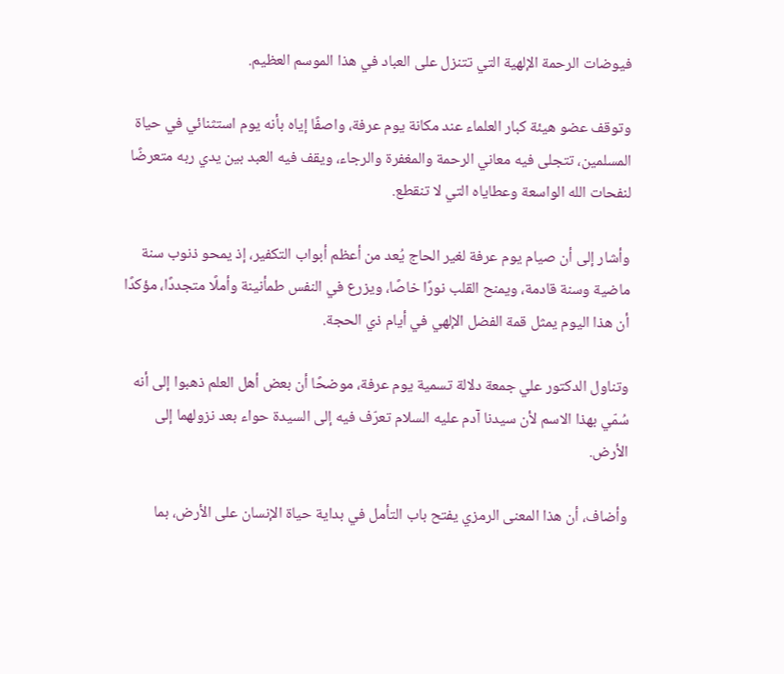فيوضات الرحمة الإلهية التي تتنزل على العباد في هذا الموسم العظيم.

وتوقف عضو هيئة كبار العلماء عند مكانة يوم عرفة، واصفًا إياه بأنه يوم استثنائي في حياة المسلمين، تتجلى فيه معاني الرحمة والمغفرة والرجاء، ويقف فيه العبد بين يدي ربه متعرضًا لنفحات الله الواسعة وعطاياه التي لا تنقطع.

وأشار إلى أن صيام يوم عرفة لغير الحاج يُعد من أعظم أبواب التكفير، إذ يمحو ذنوب سنة ماضية وسنة قادمة، ويمنح القلب نورًا خاصًا، ويزرع في النفس طمأنينة وأملًا متجددًا، مؤكدًا أن هذا اليوم يمثل قمة الفضل الإلهي في أيام ذي الحجة.

وتناول الدكتور علي جمعة دلالة تسمية يوم عرفة، موضحًا أن بعض أهل العلم ذهبوا إلى أنه سُمّي بهذا الاسم لأن سيدنا آدم عليه السلام تعرّف فيه إلى السيدة حواء بعد نزولهما إلى الأرض.

وأضاف، أن هذا المعنى الرمزي يفتح باب التأمل في بداية حياة الإنسان على الأرض، بما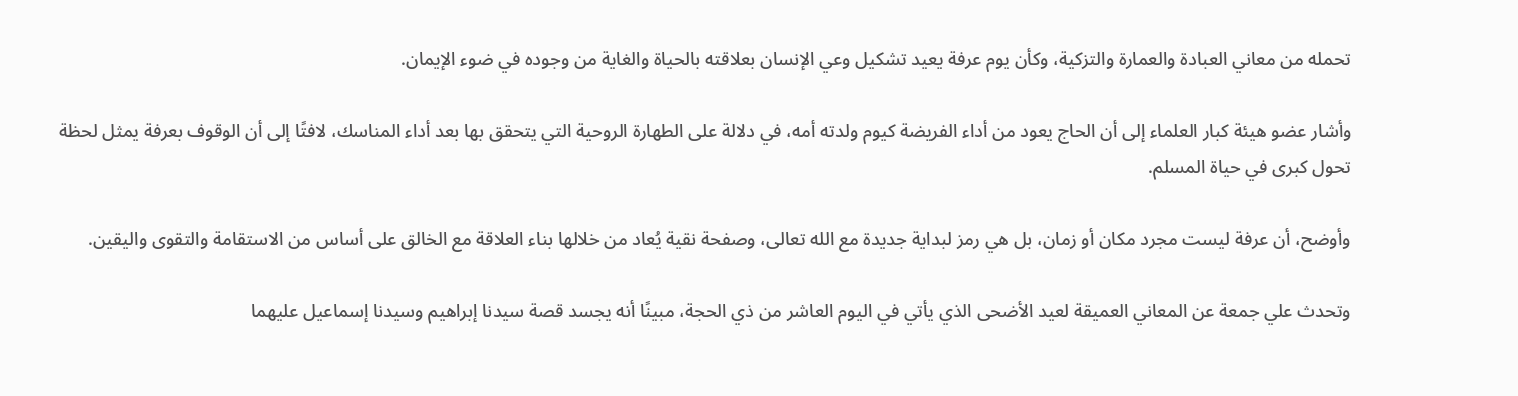تحمله من معاني العبادة والعمارة والتزكية، وكأن يوم عرفة يعيد تشكيل وعي الإنسان بعلاقته بالحياة والغاية من وجوده في ضوء الإيمان.

وأشار عضو هيئة كبار العلماء إلى أن الحاج يعود من أداء الفريضة كيوم ولدته أمه، في دلالة على الطهارة الروحية التي يتحقق بها بعد أداء المناسك، لافتًا إلى أن الوقوف بعرفة يمثل لحظة تحول كبرى في حياة المسلم.

وأوضح، أن عرفة ليست مجرد مكان أو زمان، بل هي رمز لبداية جديدة مع الله تعالى، وصفحة نقية يُعاد من خلالها بناء العلاقة مع الخالق على أساس من الاستقامة والتقوى واليقين.

وتحدث علي جمعة عن المعاني العميقة لعيد الأضحى الذي يأتي في اليوم العاشر من ذي الحجة، مبينًا أنه يجسد قصة سيدنا إبراهيم وسيدنا إسماعيل عليهما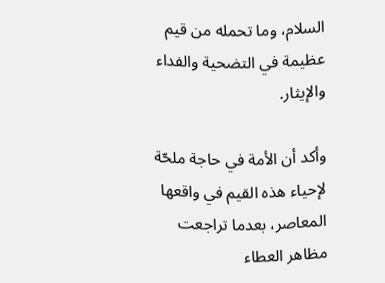السلام، وما تحمله من قيم عظيمة في التضحية والفداء والإيثار.

وأكد أن الأمة في حاجة ملحّة لإحياء هذه القيم في واقعها المعاصر، بعدما تراجعت مظاهر العطاء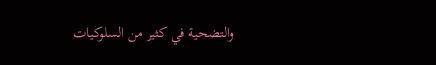والتضحية في كثير من السلوكيات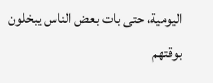اليومية، حتى بات بعض الناس يبخلون بوقتهم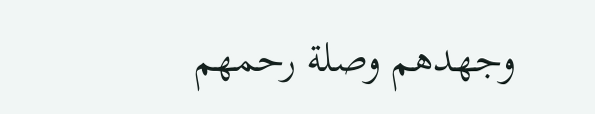وجهدهم وصلة رحمهم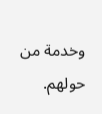وخدمة من حولهم.